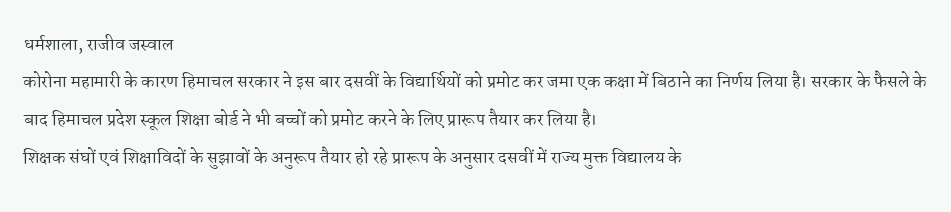धर्मशाला, राजीव जस्वाल
कोरोना महामारी के कारण हिमाचल सरकार ने इस बार दसवीं के विद्यार्थियों को प्रमोट कर जमा एक कक्षा में बिठाने का निर्णय लिया है। सरकार के फैसले के बाद हिमाचल प्रदेश स्कूल शिक्षा बोर्ड ने भी बच्चों को प्रमोट करने के लिए प्रारूप तैयार कर लिया है।
शिक्षक संघों एवं शिक्षाविदों के सुझावों के अनुरूप तैयार हो रहे प्रारूप के अनुसार दसवीं में राज्य मुक्त विद्यालय के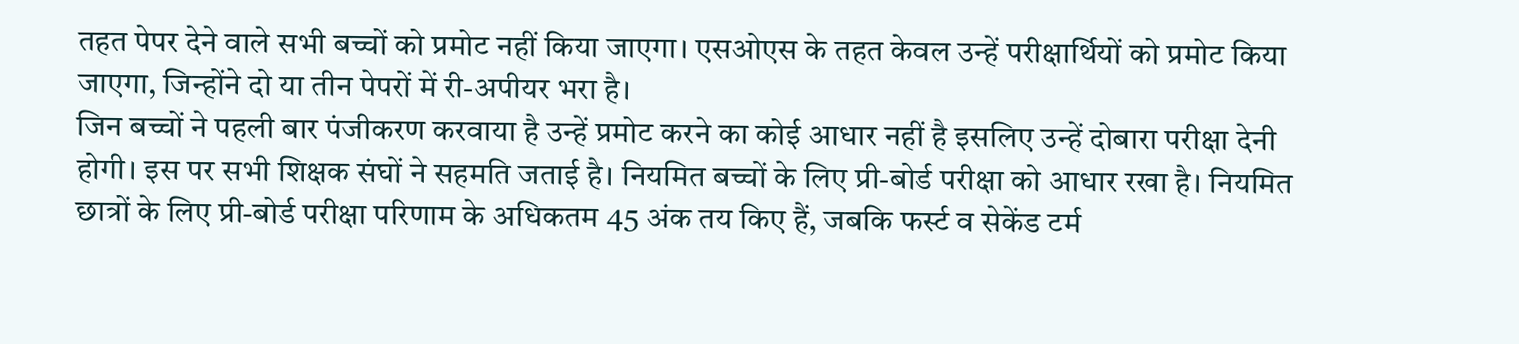तहत पेपर देने वाले सभी बच्चों को प्रमोट नहीं किया जाएगा। एसओएस के तहत केवल उन्हें परीक्षार्थियों को प्रमोट किया जाएगा, जिन्होंने दो या तीन पेपरों में री-अपीयर भरा है।
जिन बच्चों ने पहली बार पंजीकरण करवाया है उन्हें प्रमोट करने का कोई आधार नहीं है इसलिए उन्हें दोबारा परीक्षा देनी होगी। इस पर सभी शिक्षक संघों ने सहमति जताई है। नियमित बच्चों के लिए प्री-बोर्ड परीक्षा को आधार रखा है। नियमित छात्रों के लिए प्री-बोर्ड परीक्षा परिणाम के अधिकतम 45 अंक तय किए हैं, जबकि फर्स्ट व सेकेंड टर्म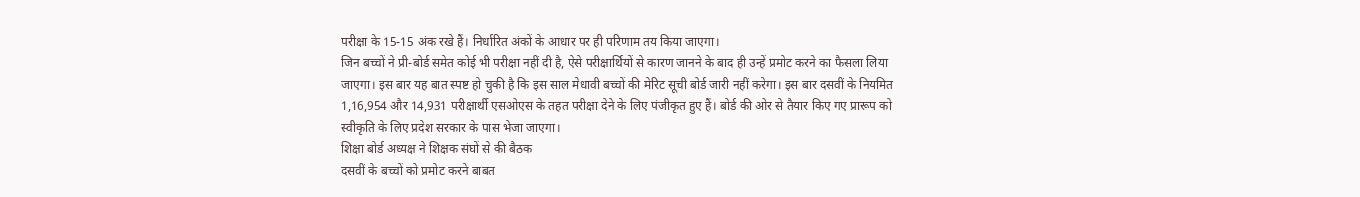परीक्षा के 15-15 अंक रखे हैं। निर्धारित अंकों के आधार पर ही परिणाम तय किया जाएगा।
जिन बच्चों ने प्री-बोर्ड समेत कोई भी परीक्षा नहीं दी है, ऐसे परीक्षार्थियों से कारण जानने के बाद ही उन्हें प्रमोट करने का फैसला लिया जाएगा। इस बार यह बात स्पष्ट हो चुकी है कि इस साल मेधावी बच्चों की मेरिट सूची बोर्ड जारी नहीं करेगा। इस बार दसवीं के नियमित 1,16,954 और 14,931 परीक्षार्थी एसओएस के तहत परीक्षा देने के लिए पंजीकृत हुए हैं। बोर्ड की ओर से तैयार किए गए प्रारूप को स्वीकृति के लिए प्रदेश सरकार के पास भेजा जाएगा।
शिक्षा बोर्ड अध्यक्ष ने शिक्षक संघों से की बैठक
दसवीं के बच्चों को प्रमोट करने बाबत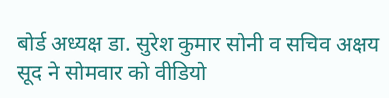बोर्ड अध्यक्ष डा. सुरेश कुमार सोनी व सचिव अक्षय सूद ने सोमवार को वीडियो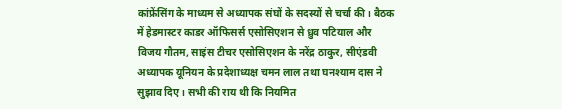कांफ्रेंसिंग के माध्यम से अध्यापक संघों के सदस्यों से चर्चा की। बैठक में हेडमास्टर काडर ऑफिसर्स एसोसिएशन से ध्रुव पटियाल और विजय गौतम, साइंस टीचर एसोसिएशन के नरेंद्र ठाकुर, सीएंडवी अध्यापक यूनियन के प्रदेशाध्यक्ष चमन लाल तथा घनश्याम दास ने सुझाव दिए। सभी की राय थी कि नियमित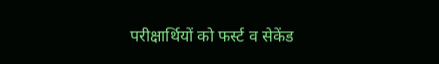परीक्षार्थियों को फर्स्ट व सेकेंड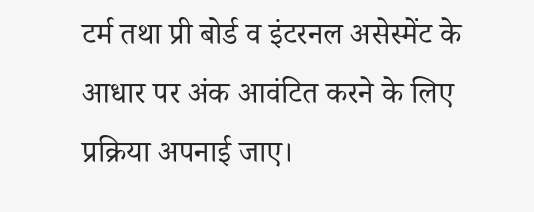टर्म तथा प्री बोर्ड व इंटरनल असेस्मेंट के आधार पर अंक आवंटित करने के लिए प्रक्रिया अपनाई जाए।